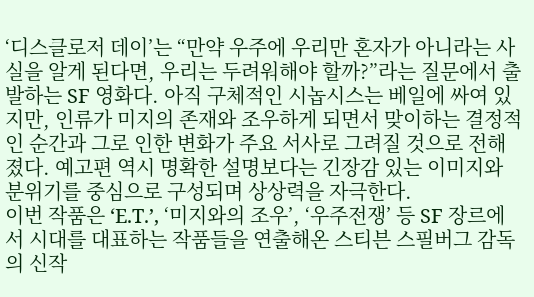‘디스클로저 데이’는 “만약 우주에 우리만 혼자가 아니라는 사실을 알게 된다면, 우리는 두려워해야 할까?”라는 질문에서 출발하는 SF 영화다. 아직 구체적인 시놉시스는 베일에 싸여 있지만, 인류가 미지의 존재와 조우하게 되면서 맞이하는 결정적인 순간과 그로 인한 변화가 주요 서사로 그려질 것으로 전해졌다. 예고편 역시 명확한 설명보다는 긴장감 있는 이미지와 분위기를 중심으로 구성되며 상상력을 자극한다.
이번 작품은 ‘E.T.’, ‘미지와의 조우’, ‘우주전쟁’ 등 SF 장르에서 시대를 대표하는 작품들을 연출해온 스티븐 스필버그 감독의 신작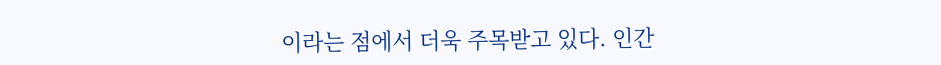이라는 점에서 더욱 주목받고 있다. 인간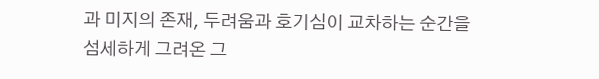과 미지의 존재, 두려움과 호기심이 교차하는 순간을 섬세하게 그려온 그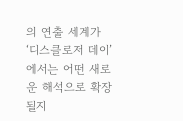의 연출 세계가 ‘디스클로저 데이’에서는 어떤 새로운 해석으로 확장될지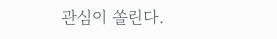관심이 쏠린다.